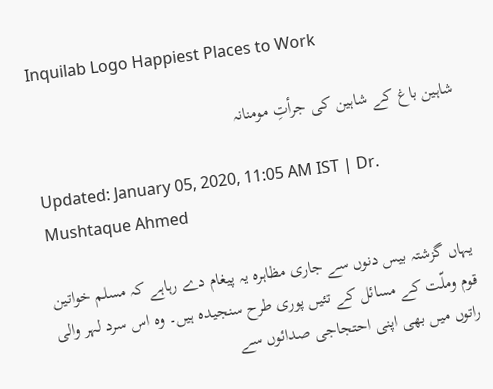Inquilab Logo Happiest Places to Work

شاہین باغ کے شاہین کی جرأتِ مومنانہ

Updated: January 05, 2020, 11:05 AM IST | Dr. Mushtaque Ahmed

یہاں گزشتہ بیس دنوں سے جاری مظاہرہ یہ پیغام دے رہاہے کہ مسلم خواتین قوم وملّت کے مسائل کے تئیں پوری طرح سنجیدہ ہیں۔ وہ اس سرد لہر والی راتوں میں بھی اپنی احتجاجی صدائوں سے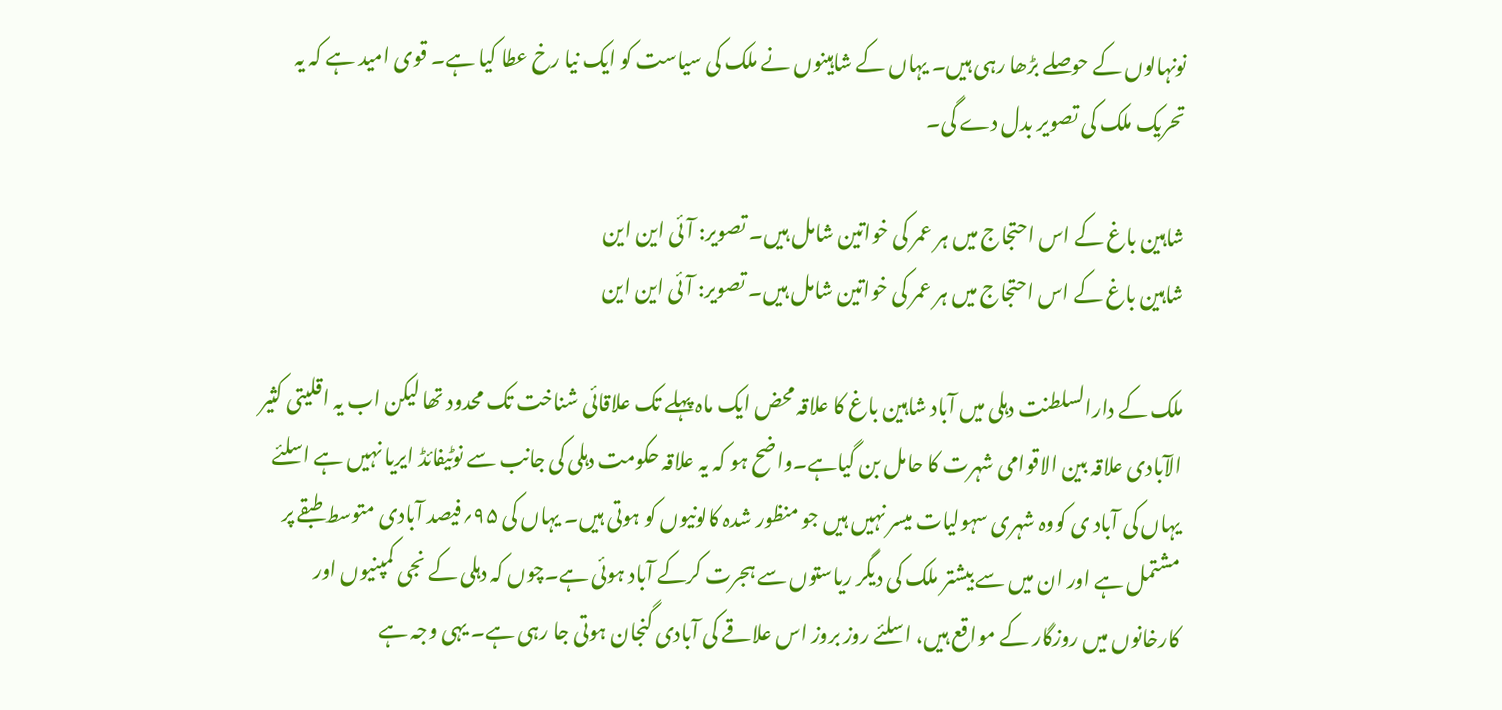نونہالوں کے حوصلے بڑھا رہی ہیں۔ یہاں کے شاہینوں نے ملک کی سیاست کو ایک نیا رخ عطا کیا ہے۔ قوی امید ہے کہ یہ تحریک ملک کی تصویر بدل دے گی۔

شاہین باغ کے اس احتجاج میں ہر عمر کی خواتین شامل ہیں۔ تصویر: آئی این این
شاہین باغ کے اس احتجاج میں ہر عمر کی خواتین شامل ہیں۔ تصویر: آئی این این

ملک کے دارالسلطنت دہلی میں آباد شاہین باغ کا علاقہ محض ایک ماہ پہلے تک علاقائی شناخت تک محدود تھا لیکن اب یہ اقلیتی کثیر الآبادی علاقہ بین الاقوامی شہرت کا حامل بن گیاہے۔واضح ہو کہ یہ علاقہ حکومت دہلی کی جانب سے نوٹیفائڈ ایریا نہیں ہے اسلئے یہاں کی آباد ی کووہ شہری سہولیات میسر نہیں ہیں جو منظور شدہ کالونیوں کو ہوتی ہیں۔ یہاں کی ۹۵؍فیصد آبادی متوسط طبقے پر مشتمل ہے اور ان میں سے بیشتر ملک کی دیگر ریاستوں سے ہجرت کرکے آباد ہوئی ہے۔چوں کہ دہلی کے نجی کمپنیوں اور کارخانوں میں روزگار کے مواقع ہیں، اسلئے روز بروز اس علاقے کی آبادی گنجان ہوتی جا رہی ہے۔ یہی وجہ ہے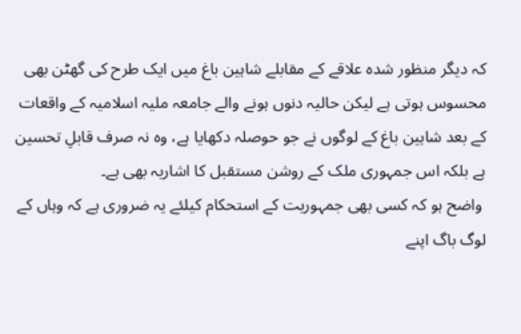کہ دیگر منظور شدہ علاقے کے مقابلے شاہین باغ میں ایک طرح کی گھٹن بھی محسوس ہوتی ہے لیکن حالیہ دنوں ہونے والے جامعہ ملیہ اسلامیہ کے واقعات کے بعد شاہین باغ کے لوگوں نے جو حوصلہ دکھایا ہے، وہ نہ صرف قابلِ تحسین ہے بلکہ اس جمہوری ملک کے روشن مستقبل کا اشاریہ بھی ہے۔
 واضح ہو کہ کسی بھی جمہوریت کے استحکام کیلئے یہ ضروری ہے کہ وہاں کے لوگ باگ اپنے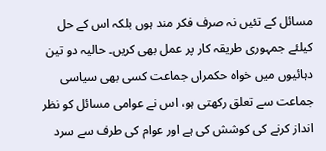مسائل کے تئیں نہ صرف فکر مند ہوں بلکہ اس کے حل کیلئے جمہوری طریقہ کار پر عمل بھی کریں۔ حالیہ دو تین دہائیوں میں خواہ حکمراں جماعت کسی بھی سیاسی جماعت سے تعلق رکھتی ہو، اس نے عوامی مسائل کو نظر انداز کرنے کی کوشش کی ہے اور عوام کی طرف سے سرد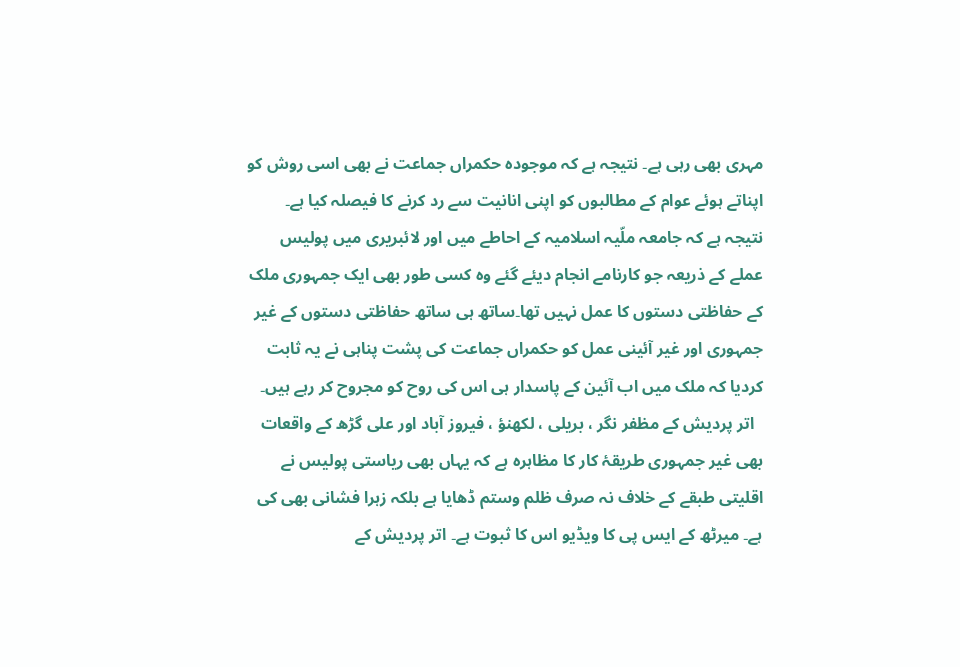مہری بھی رہی ہے۔ نتیجہ ہے کہ موجودہ حکمراں جماعت نے بھی اسی روش کو اپناتے ہوئے عوام کے مطالبوں کو اپنی انانیت سے رد کرنے کا فیصلہ کیا ہے۔ نتیجہ ہے کہ جامعہ ملّیہ اسلامیہ کے احاطے میں اور لائبریری میں پولیس عملے کے ذریعہ جو کارنامے انجام دیئے گئے وہ کسی طور بھی ایک جمہوری ملک کے حفاظتی دستوں کا عمل نہیں تھا۔ساتھ ہی ساتھ حفاظتی دستوں کے غیر جمہوری اور غیر آئینی عمل کو حکمراں جماعت کی پشت پناہی نے یہ ثابت کردیا کہ ملک میں اب آئین کے پاسدار ہی اس کی روح کو مجروح کر رہے ہیں۔
  اتر پردیش کے مظفر نگر ، بریلی ، لکھنؤ ، فیروز آباد اور علی گڑھ کے واقعات بھی غیر جمہوری طریقۂ کار کا مظاہرہ ہے کہ یہاں بھی ریاستی پولیس نے اقلیتی طبقے کے خلاف نہ صرف ظلم وستم ڈھایا ہے بلکہ زہرا فشانی بھی کی ہے۔ میرٹھ کے ایس پی کا ویڈیو اس کا ثبوت ہے۔ اتر پردیش کے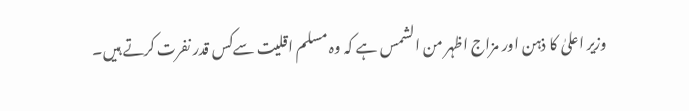وزیر اعلیٰ کا ذہن اور مزاج اظہر من الشمس ہے کہ وہ مسلم اقلیت سےکس قدر نفرت کرتے ہیں۔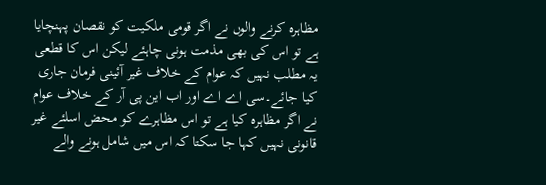مظاہرہ کرنے والوں نے اگر قومی ملکیت کو نقصان پہنچایا ہے تو اس کی بھی مذمت ہونی چاہئے لیکن اس کا قطعی یہ مطلب نہیں کہ عوام کے خلاف غیر آئینی فرمان جاری کیا جائے۔سی اے اے اور اب این پی آر کے خلاف عوام نے اگر مظاہرہ کیا ہے تو اس مظاہرے کو محض اسلئے غیر قانونی نہیں کہا جا سکتا کہ اس میں شامل ہونے والے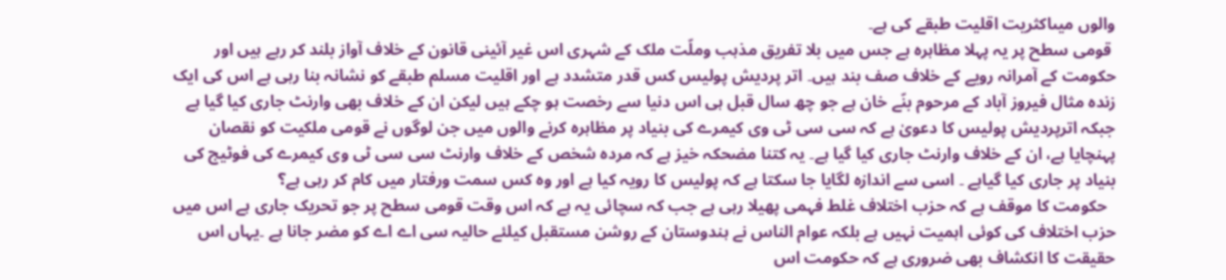والوں میںاکثریت اقلیت طبقے کی ہے۔
 قومی سطح پر یہ پہلا مظاہرہ ہے جس میں بلا تفریق مذہب وملّت ملک کے شہری اس غیر آئینی قانون کے خلاف آواز بلند کر رہے ہیں اور حکومت کے آمرانہ رویے کے خلاف صف بند ہیں۔ اتر پردیش پولیس کس قدر متشدد ہے اور اقلیت مسلم طبقے کو نشانہ بنا رہی ہے اس کی ایک زندہ مثال فیروز آباد کے مرحوم بنّے خان ہے جو چھ سال قبل ہی اس دنیا سے رخصت ہو چکے ہیں لیکن ان کے خلاف بھی وارنٹ جاری کیا گیا ہے جبکہ اترپردیش پولیس کا دعویٰ ہے کہ سی سی ٹی وی کیمرے کی بنیاد پر مظاہرہ کرنے والوں میں جن لوگوں نے قومی ملکیت کو نقصان پہنچایا ہے، ان کے خلاف وارنٹ جاری کیا گیا ہے۔ یہ کتنا مضحکہ خیز ہے کہ مردہ شخص کے خلاف وارنٹ سی سی ٹی وی کیمرے کی فوٹیج کی بنیاد پر جاری کیا گیاہے ۔ اسی سے اندازہ لگایا جا سکتا ہے کہ پولیس کا رویہ کیا ہے اور وہ کس سمت ورفتار میں کام کر رہی ہے؟
  حکومت کا موقف ہے کہ حزب اختلاف غلط فہمی پھیلا رہی ہے جب کہ سچائی یہ ہے کہ اس وقت قومی سطح پر جو تحریک جاری ہے اس میں حزب اختلاف کی کوئی اہمیت نہیں ہے بلکہ عوام الناس نے ہندوستان کے روشن مستقبل کیلئے حالیہ سی اے اے کو مضر جانا ہے ۔یہاں اس حقیقت کا انکشاف بھی ضروری ہے کہ حکومت اس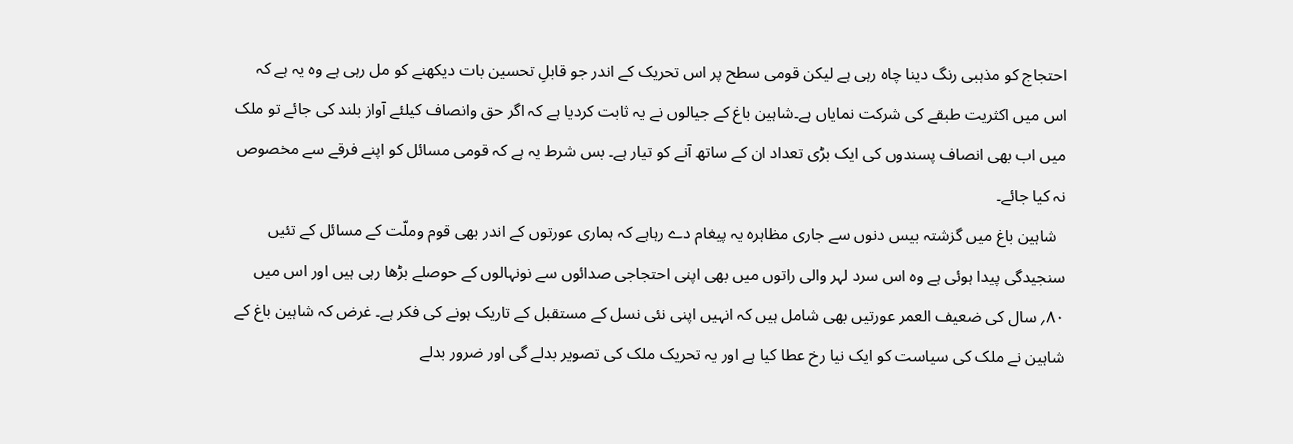احتجاج کو مذہبی رنگ دینا چاہ رہی ہے لیکن قومی سطح پر اس تحریک کے اندر جو قابلِ تحسین بات دیکھنے کو مل رہی ہے وہ یہ ہے کہ اس میں اکثریت طبقے کی شرکت نمایاں ہے۔شاہین باغ کے جیالوں نے یہ ثابت کردیا ہے کہ اگر حق وانصاف کیلئے آواز بلند کی جائے تو ملک میں اب بھی انصاف پسندوں کی ایک بڑی تعداد ان کے ساتھ آنے کو تیار ہے۔ بس شرط یہ ہے کہ قومی مسائل کو اپنے فرقے سے مخصوص نہ کیا جائے۔
  شاہین باغ میں گزشتہ بیس دنوں سے جاری مظاہرہ یہ پیغام دے رہاہے کہ ہماری عورتوں کے اندر بھی قوم وملّت کے مسائل کے تئیں سنجیدگی پیدا ہوئی ہے وہ اس سرد لہر والی راتوں میں بھی اپنی احتجاجی صدائوں سے نونہالوں کے حوصلے بڑھا رہی ہیں اور اس میں ۸۰؍ سال کی ضعیف العمر عورتیں بھی شامل ہیں کہ انہیں اپنی نئی نسل کے مستقبل کے تاریک ہونے کی فکر ہے۔ غرض کہ شاہین باغ کے شاہین نے ملک کی سیاست کو ایک نیا رخ عطا کیا ہے اور یہ تحریک ملک کی تصویر بدلے گی اور ضرور بدلے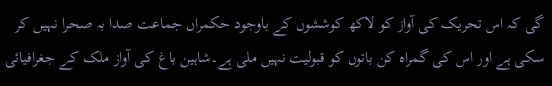گی کہ اس تحریک کی آواز کو لاکھ کوششوں کے باوجود حکمراں جماعت صدا بہ صحرا نہیں کر سکی ہے اور اس کی گمراہ کن باتوں کو قبولیت نہیں ملی ہے۔شاہین باغ کی آواز ملک کے جغرافیائی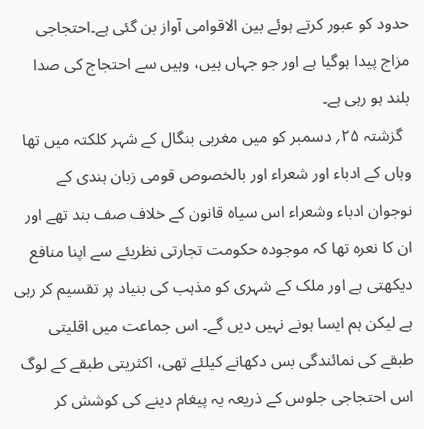حدود کو عبور کرتے ہوئے بین الاقوامی آواز بن گئی ہے۔احتجاجی مزاج پیدا ہوگیا ہے اور جو جہاں ہیں، وہیں سے احتجاج کی صدا بلند ہو رہی ہے۔
  گزشتہ ۲۵؍ دسمبر کو میں مغربی بنگال کے شہر کلکتہ میں تھا وہاں کے ادباء اور شعراء اور بالخصوص قومی زبان ہندی کے نوجوان ادباء وشعراء اس سیاہ قانون کے خلاف صف بند تھے اور ان کا نعرہ تھا کہ موجودہ حکومت تجارتی نظریئے سے اپنا منافع دیکھتی ہے اور ملک کے شہری کو مذہب کی بنیاد پر تقسیم کر رہی ہے لیکن ہم ایسا ہونے نہیں دیں گے۔ اس جماعت میں اقلیتی طبقے کی نمائندگی بس دکھانے کیلئے تھی، اکثریتی طبقے کے لوگ اس احتجاجی جلوس کے ذریعہ یہ پیغام دینے کی کوشش کر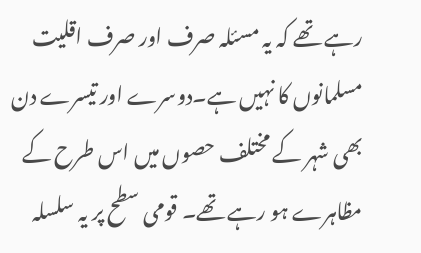رہے تھے کہ یہ مسئلہ صرف اور صرف اقلیت مسلمانوں کا نہیں ہے۔دوسرے اور تیسرے دن بھی شہر کے مختلف حصوں میں اس طرح کے مظاہرے ہو رہے تھے۔ قومی سطح پر یہ سلسلہ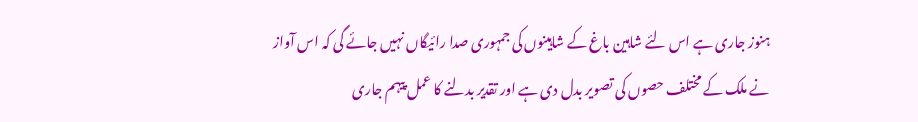ہنوز جاری ہے اس لئے شاہین باغ کے شاہینوں کی جمہوری صدا رائیگاں نہیں جائے گی کہ اس آواز نے ملک کے مختلف حصوں کی تصویر بدل دی ہے اور تقدیر بدلنے کا عمل پیہم جاری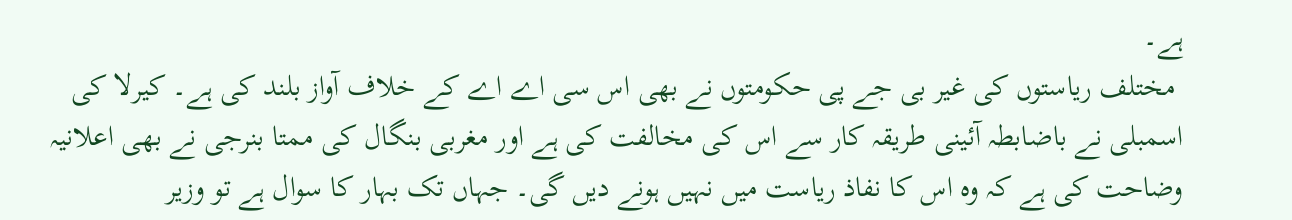ہے۔
 مختلف ریاستوں کی غیر بی جے پی حکومتوں نے بھی اس سی اے اے کے خلاف آواز بلند کی ہے۔ کیرلا کی اسمبلی نے باضابطہ آئینی طریقہ کار سے اس کی مخالفت کی ہے اور مغربی بنگال کی ممتا بنرجی نے بھی اعلانیہ وضاحت کی ہے کہ وہ اس کا نفاذ ریاست میں نہیں ہونے دیں گی۔ جہاں تک بہار کا سوال ہے تو وزیر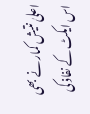اعلیٰ نتیش کمار نے بھی اس ایکٹ کے نفاذ کی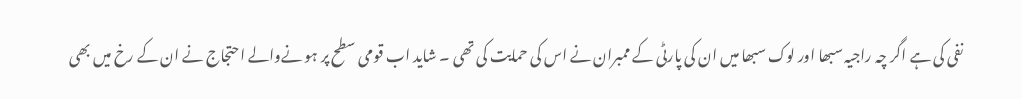نفی کی ہے اگر چہ راجیہ سبھا اور لوک سبھا میں ان کی پارٹی کے ممبران نے اس کی حمایت کی تھی ۔ شاید اب قومی سطح پر ہو نےوالے احتجاج نے ان کے رخ میں بھی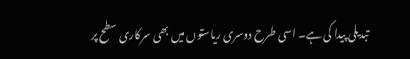تبدیلی پیدا کی ہے۔ اسی طرح دوسری ریاستوں میں بھی سرکاری سطح پر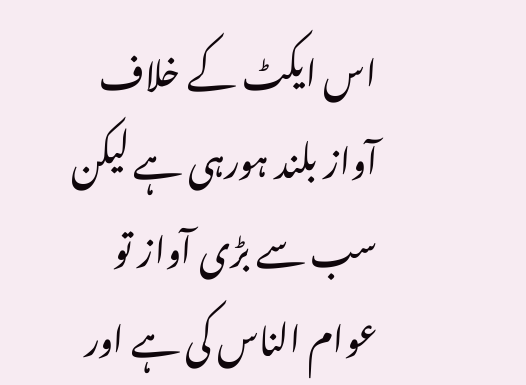اس ایکٹ کے خلاف آواز بلند ہورہی ہے لیکن سب سے بڑی آواز تو عوام الناس کی ہے اور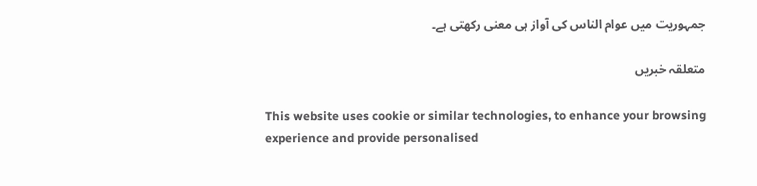جمہوریت میں عوام الناس کی آواز ہی معنی رکھتی ہے۔

متعلقہ خبریں

This website uses cookie or similar technologies, to enhance your browsing experience and provide personalised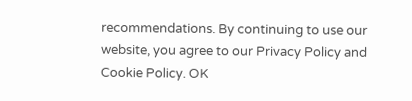recommendations. By continuing to use our website, you agree to our Privacy Policy and Cookie Policy. OK